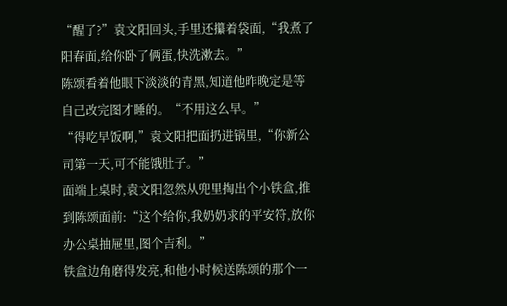“醒了?”袁文阳回头,手里还攥着袋面,“我煮了阳春面,给你卧了俩蛋,快洗漱去。”
陈颂看着他眼下淡淡的青黑,知道他昨晚定是等自己改完图才睡的。“不用这么早。”
“得吃早饭啊,”袁文阳把面扔进锅里,“你新公司第一天,可不能饿肚子。”
面端上桌时,袁文阳忽然从兜里掏出个小铁盒,推到陈颂面前:“这个给你,我奶奶求的平安符,放你办公桌抽屉里,图个吉利。”
铁盒边角磨得发亮,和他小时候送陈颂的那个一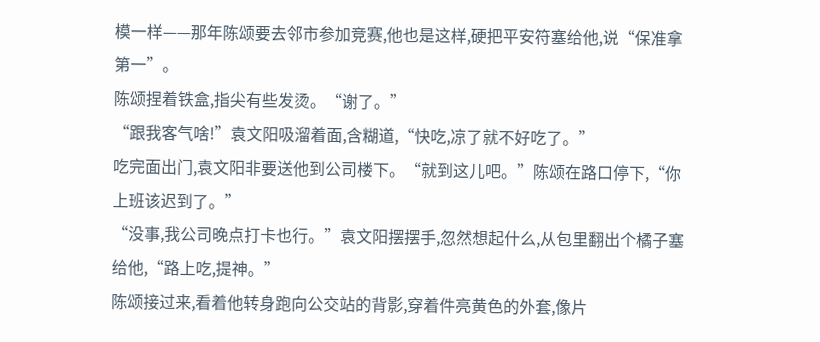模一样——那年陈颂要去邻市参加竞赛,他也是这样,硬把平安符塞给他,说“保准拿第一”。
陈颂捏着铁盒,指尖有些发烫。“谢了。”
“跟我客气啥!”袁文阳吸溜着面,含糊道,“快吃,凉了就不好吃了。”
吃完面出门,袁文阳非要送他到公司楼下。“就到这儿吧。”陈颂在路口停下,“你上班该迟到了。”
“没事,我公司晚点打卡也行。”袁文阳摆摆手,忽然想起什么,从包里翻出个橘子塞给他,“路上吃,提神。”
陈颂接过来,看着他转身跑向公交站的背影,穿着件亮黄色的外套,像片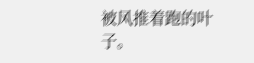被风推着跑的叶子。